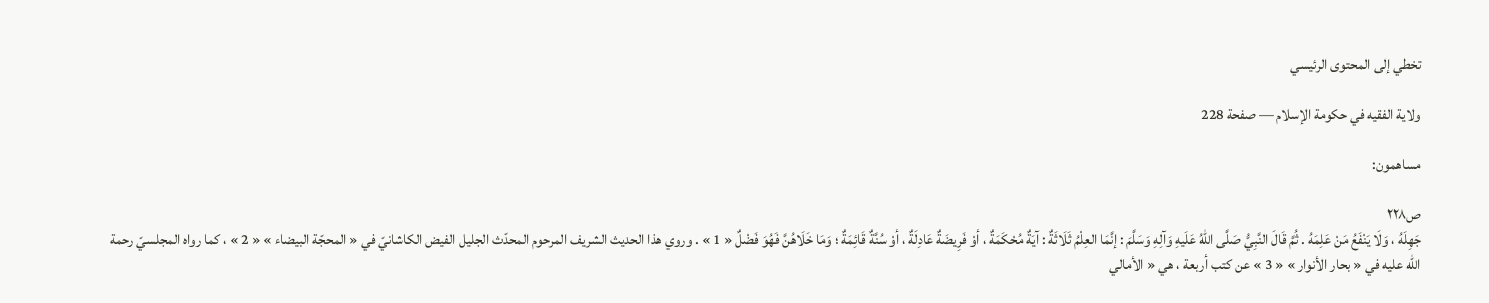تخطي إلى المحتوى الرئيسي

ولاية الفقيه في حكومة الإسلام — صفحة 228

مساهمون:

ص٢٢٨
جَهِلَهُ ، وَلَا يَنْفَعُ مَنْ عَلِمَهُ . ثُمَّ قَالَ النَّبِيُّ صَلَّى اللهُ عَلَيهِ وَآلِهِ وَسَلَّمَ : إنَّمَا العِلْمُ ثَلَاثَةٌ : آيَةٌ مُحْكَمَةٌ ، أوْ فَرِيضَةٌ عَادِلَةٌ ، أوْ سُنَّةٌ قَائِمَةٌ ؛ وَمَا خَلَاهُنَّ فَهُوَ فَضْلٌ « 1 » . وروي هذا الحديث الشريف المرحوم المحدّث الجليل الفيض الكاشانيّ في « المحجّة البيضاء » « 2 » ، كما رواه المجلسيّ رحمة الله عليه في « بحار الأنوار » « 3 » عن كتب أربعة ، هي « الأمالي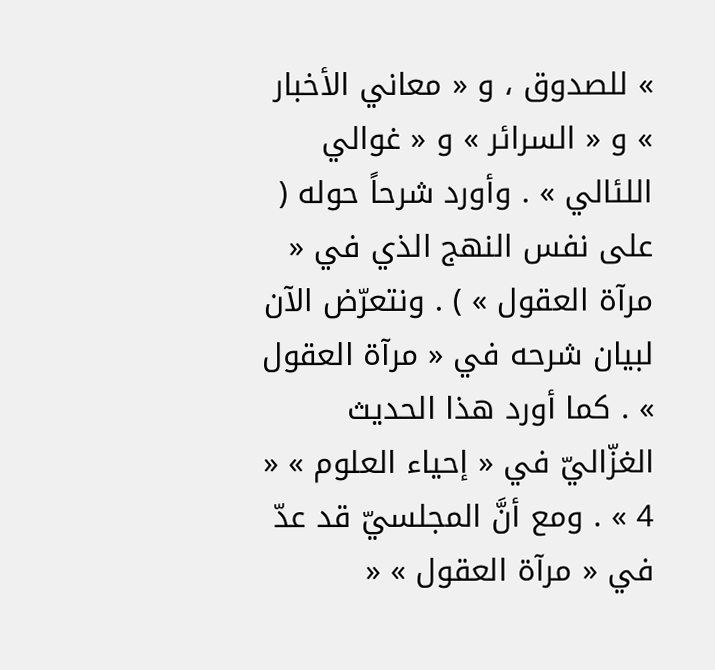» للصدوق ، و « معاني الأخبار » و « السرائر » و « غوالي اللئالي » . وأورد شرحاً حوله ( على نفس النهج الذي في « مرآة العقول » ) . ونتعرّض الآن لبيان شرحه في « مرآة العقول » . كما أورد هذا الحديث الغزّاليّ في « إحياء العلوم » « 4 » . ومع أنَّ المجلسيّ قد عدّ في « مرآة العقول » «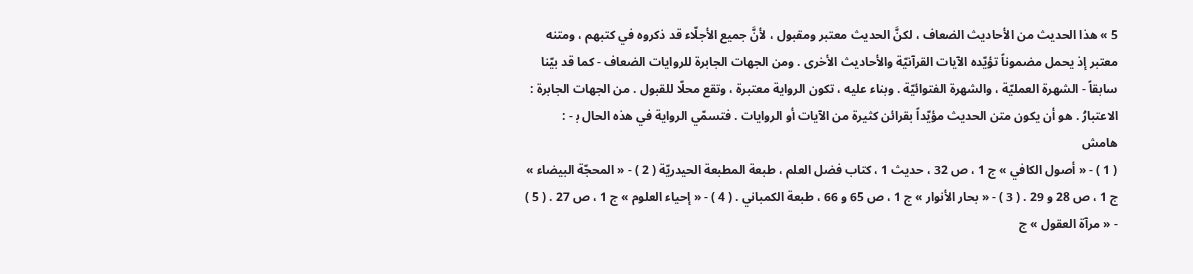5 » هذا الحديث من الأحاديث الضعاف ، لكنَّ الحديث معتبر ومقبول ، لأنَّ جميع الأجلّاء قد ذكروه في كتبهم ، ومتنه معتبر إذ يحمل مضموناً تؤيّده الآيات القرآنيّة والأحاديث الأخرى . ومن الجهات الجابرة للروايات الضعاف - كما قد بيّنا سابقاً - الشهرة العمليّة ، والشهرة الفتوائيّة . وبناء عليه ، تكون الرواية معتبرة ، وتقع محلّا للقبول . من الجهات الجابرة : الاعتبارُ . هو أن يكون متن الحديث مؤيّداً بقرائن كثيرة من الآيات أو الروايات . فتسمّي الرواية في هذه الحال ب‍ - :
هامش
( 1 ) - « أصول الكافي » ج 1 ، ص 32 ، حديث 1 ، كتاب فضل العلم ، طبعة المطبعة الحيدريّة ( 2 ) - « المحجّة البيضاء » ج 1 ، ص 28 و 29 . ( 3 ) - « بحار الأنوار » ج 1 ، ص 65 و 66 ، طبعة الكمباني . ( 4 ) - « إحياء العلوم » ج 1 ، ص 27 . ( 5 ) - « مرآة العقول » ج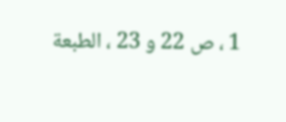1 ، ص 22 و 23 ، الطبعة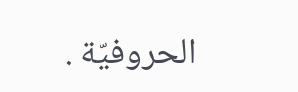الحروفيّة .